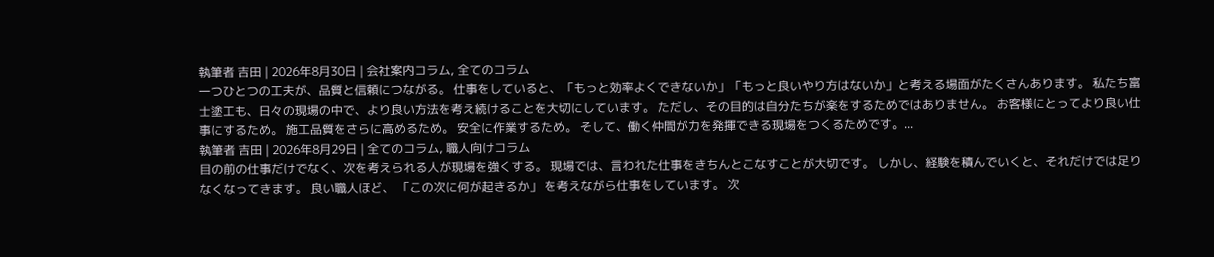執筆者 吉田 | 2026年8月30日 | 会社案内コラム, 全てのコラム
一つひとつの工夫が、品質と信頼につながる。 仕事をしていると、「もっと効率よくできないか」「もっと良いやり方はないか」と考える場面がたくさんあります。 私たち富士塗工も、日々の現場の中で、より良い方法を考え続けることを大切にしています。 ただし、その目的は自分たちが楽をするためではありません。 お客様にとってより良い仕事にするため。 施工品質をさらに高めるため。 安全に作業するため。 そして、働く仲間が力を発揮できる現場をつくるためです。...
執筆者 吉田 | 2026年8月29日 | 全てのコラム, 職人向けコラム
目の前の仕事だけでなく、次を考えられる人が現場を強くする。 現場では、言われた仕事をきちんとこなすことが大切です。 しかし、経験を積んでいくと、それだけでは足りなくなってきます。 良い職人ほど、 「この次に何が起きるか」 を考えながら仕事をしています。 次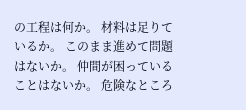の工程は何か。 材料は足りているか。 このまま進めて問題はないか。 仲間が困っていることはないか。 危険なところ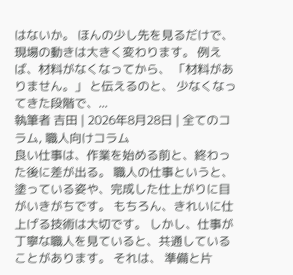はないか。 ほんの少し先を見るだけで、現場の動きは大きく変わります。 例えば、材料がなくなってから、 「材料がありません。」 と伝えるのと、 少なくなってきた段階で、...
執筆者 吉田 | 2026年8月28日 | 全てのコラム, 職人向けコラム
良い仕事は、作業を始める前と、終わった後に差が出る。 職人の仕事というと、 塗っている姿や、完成した仕上がりに目がいきがちです。 もちろん、きれいに仕上げる技術は大切です。 しかし、仕事が丁寧な職人を見ていると、共通していることがあります。 それは、 準備と片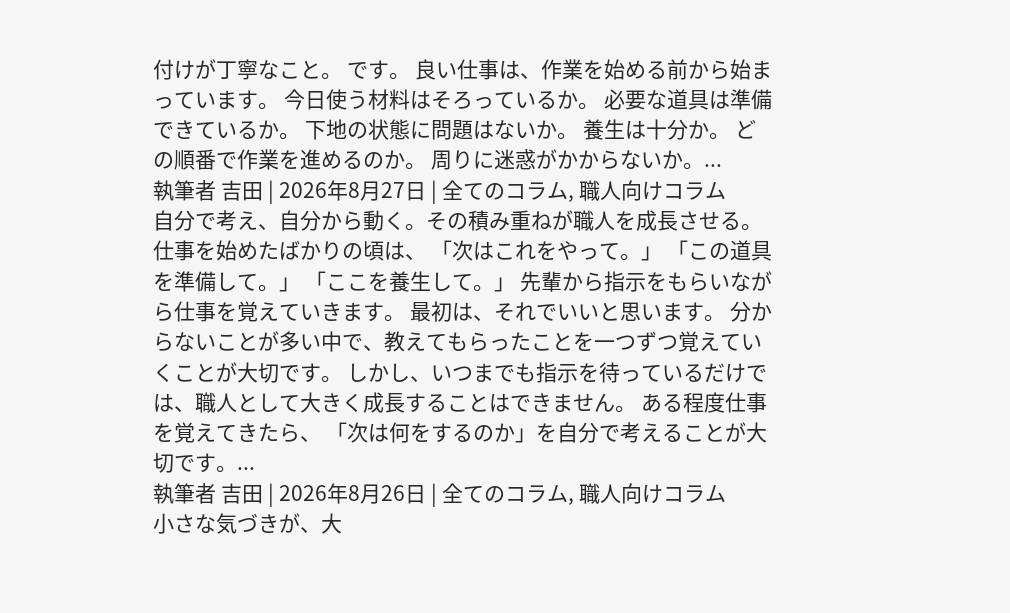付けが丁寧なこと。 です。 良い仕事は、作業を始める前から始まっています。 今日使う材料はそろっているか。 必要な道具は準備できているか。 下地の状態に問題はないか。 養生は十分か。 どの順番で作業を進めるのか。 周りに迷惑がかからないか。...
執筆者 吉田 | 2026年8月27日 | 全てのコラム, 職人向けコラム
自分で考え、自分から動く。その積み重ねが職人を成長させる。 仕事を始めたばかりの頃は、 「次はこれをやって。」 「この道具を準備して。」 「ここを養生して。」 先輩から指示をもらいながら仕事を覚えていきます。 最初は、それでいいと思います。 分からないことが多い中で、教えてもらったことを一つずつ覚えていくことが大切です。 しかし、いつまでも指示を待っているだけでは、職人として大きく成長することはできません。 ある程度仕事を覚えてきたら、 「次は何をするのか」を自分で考えることが大切です。...
執筆者 吉田 | 2026年8月26日 | 全てのコラム, 職人向けコラム
小さな気づきが、大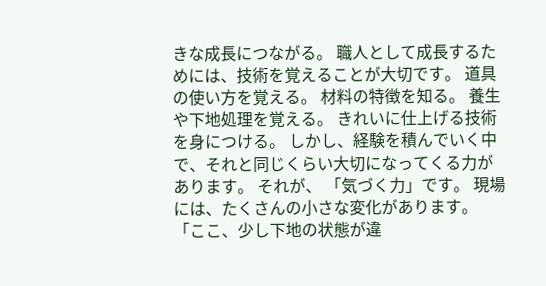きな成長につながる。 職人として成長するためには、技術を覚えることが大切です。 道具の使い方を覚える。 材料の特徴を知る。 養生や下地処理を覚える。 きれいに仕上げる技術を身につける。 しかし、経験を積んでいく中で、それと同じくらい大切になってくる力があります。 それが、 「気づく力」です。 現場には、たくさんの小さな変化があります。 「ここ、少し下地の状態が違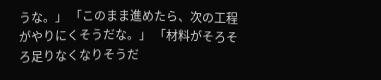うな。」 「このまま進めたら、次の工程がやりにくそうだな。」 「材料がそろそろ足りなくなりそうだ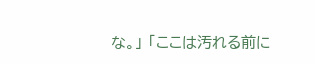な。」 「ここは汚れる前に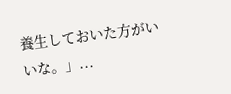養生しておいた方がいいな。」...